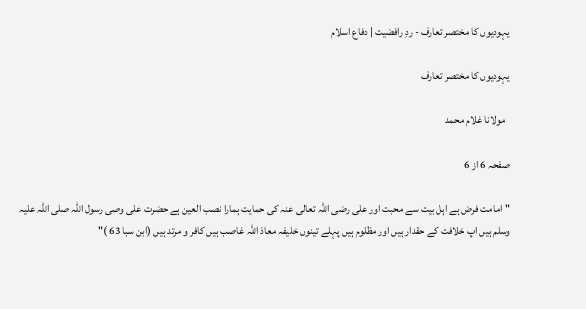یہودیوں کا مختصر تعارف - ردِ رافضیت | دفاع اسلام

یہودیوں کا مختصر تعارف

  مولانا غلام محمد

صفحہ 6 از 6

"امامت فرض ہے اہل بیت سے محبت اور علی رضی اللہ تعالی عنہ کی حمایت ہمارا نصب العین ہے حضرت علی وصی رسول اللہ صلی اللہ علیہ وسلم ہیں اپ خلافت کے حقدار ہیں اور مظلوم ہیں پہلے تینوں خلیفہ معاذ اللہ غاصب ہیں کافر و مرتد ہیں (ابن سبا 63 )"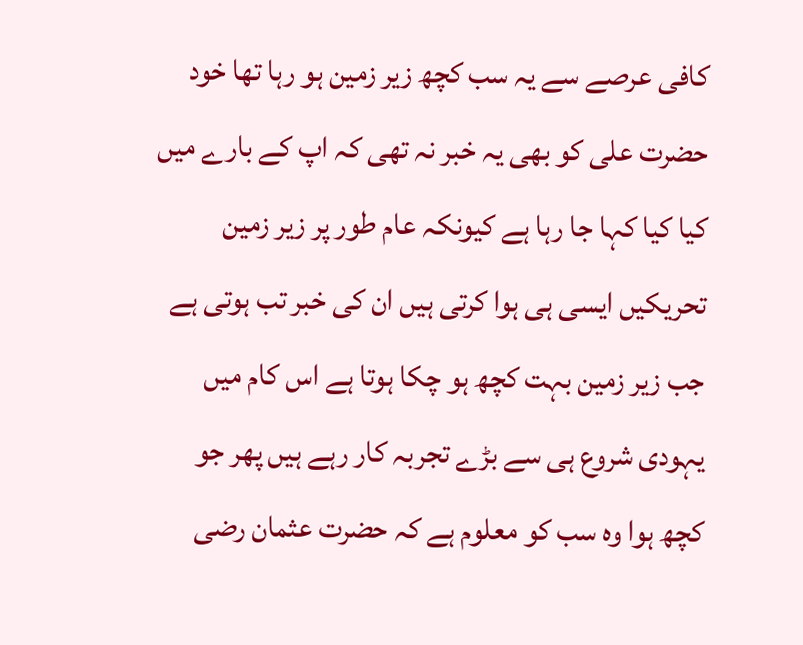کافی عرصے سے یہ سب کچھ زیر زمین ہو رہا تھا خود حضرت علی کو بھی یہ خبر نہ تھی کہ اپ کے بارے میں کیا کیا کہا جا رہا ہے کیونکہ عام طور پر زیر زمین تحریکیں ایسی ہی ہوا کرتی ہیں ان کی خبر تب ہوتی ہے جب زیر زمین بہت کچھ ہو چکا ہوتا ہے اس کام میں یہودی شروع ہی سے بڑے تجربہ کار رہے ہیں پھر جو کچھ ہوا وہ سب کو معلوم ہے کہ حضرت عثمان رضی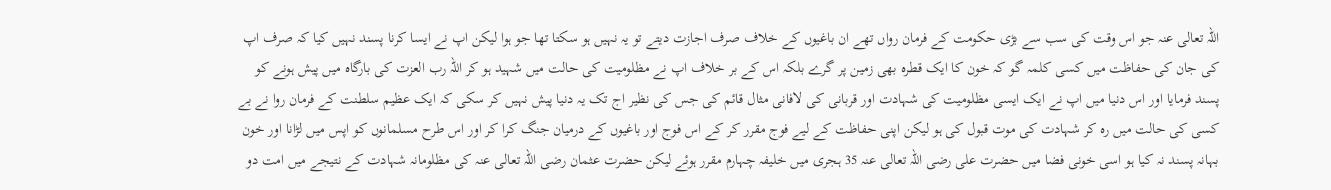اللہ تعالی عنہ جو اس وقت کی سب سے بڑی حکومت کے فرمان رواں تھے ان باغیوں کے خلاف صرف اجازت دیتے تو یہ نہیں ہو سکتا تھا جو ہوا لیکن اپ نے ایسا کرنا پسند نہیں کیا کہ صرف اپ کی جان کی حفاظت میں کسی کلمہ گو کہ خون کا ایک قطرہ بھی زمین پر گرے بلکہ اس کے بر خلاف اپ نے مظلومیت کی حالت میں شہید ہو کر اللہ رب العزت کی بارگاہ میں پیش ہونے کو پسند فرمایا اور اس دنیا میں اپ نے ایک ایسی مظلومیت کی شہادت اور قربانی کی لافانی مثال قائم کی جس کی نظیر اج تک یہ دنیا پیش نہیں کر سکی کہ ایک عظیم سلطنت کے فرمان روا نے بے کسی کی حالت میں رہ کر شہادت کی موت قبول کی ہو لیکن اپنی حفاظت کے لیے فوج مقرر کر کے اس فوج اور باغیوں کے درمیان جنگ کرا کر اور اس طرح مسلمانوں کو اپس میں لڑانا اور خون بہانہ پسند نہ کیا ہو اسی خونی فضا میں حضرت علی رضی اللہ تعالی عنہ 35 ہجری میں خلیفہ چہارم مقرر ہوئے لیکن حضرت عثمان رضی اللہ تعالی عنہ کی مظلومانہ شہادت کے نتیجے میں امت دو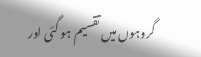گروہوں میں تقسیم ہو گئی اور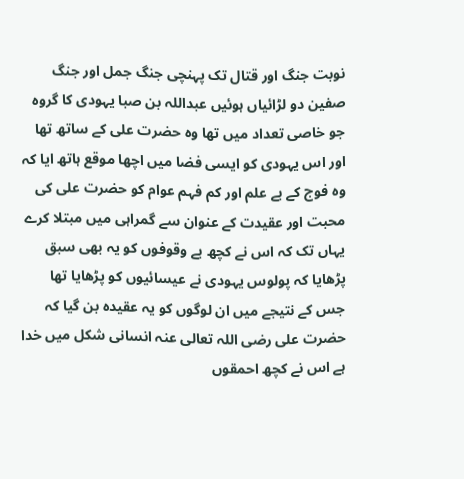نوبت جنگ اور قتال تک پہنچی جنگ جمل اور جنگ صفین دو لڑائیاں ہوئیں عبداللہ بن صبا یہودی کا گروہ جو خاصی تعداد میں تھا وہ حضرت علی کے ساتھ تھا اور اس یہودی کو ایسی فضا میں اچھا موقع ہاتھ ایا کہ وہ فوج کے بے علم اور کم فہم عوام کو حضرت علی کی محبت اور عقیدت کے عنوان سے گمراہی میں مبتلا کرے یہاں تک کہ اس نے کچھ بے وقوفوں کو یہ بھی سبق پڑھایا کہ پولوس یہودی نے عیسائیوں کو پڑھایا تھا جس کے نتیجے میں ان لوگوں کو یہ عقیدہ بن گیا کہ حضرت علی رضی اللہ تعالی عنہ انسانی شکل میں خدا ہے اس نے کچھ احمقوں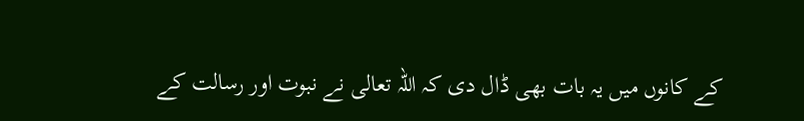کے کانوں میں یہ بات بھی ڈال دی کہ اللہ تعالی نے نبوت اور رسالت کے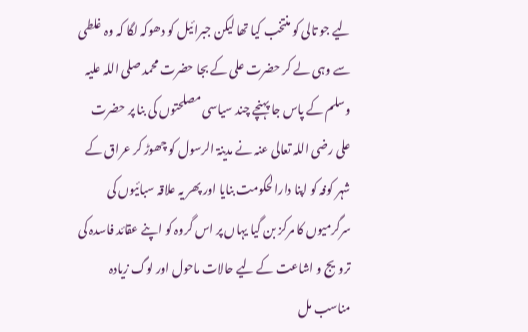لیے جو تالی کو منتخب کیا تھا لیکن جبرائیل کو دھوکہ لگا کہ وہ غلطی سے وہی لے کر حضرت علی کے بجا حضرت محمد صلی اللہ علیہ وسلم کے پاس جا پہنچے چند سیاسی مصلحتوں کی بنا پر حضرت علی رضی اللہ تعالی عنہ نے مدینۃ الرسول کو چھوڑ کر عراق کے شہر کوفہ کو اپنا دارالحکومت بنایا اور پھر یہ علاقہ سبائیوں کی سرگرمیوں کا مرکز بن گیا یہاں پر اس گروہ کو اپنے عقائد فاسدہ کی ترویج و اشاعت کے لیے حالات ماحول اور لوگ زیادہ مناسب مل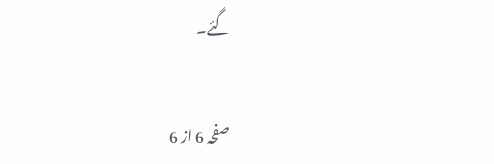گئے۔


صفحہ 6 از 6